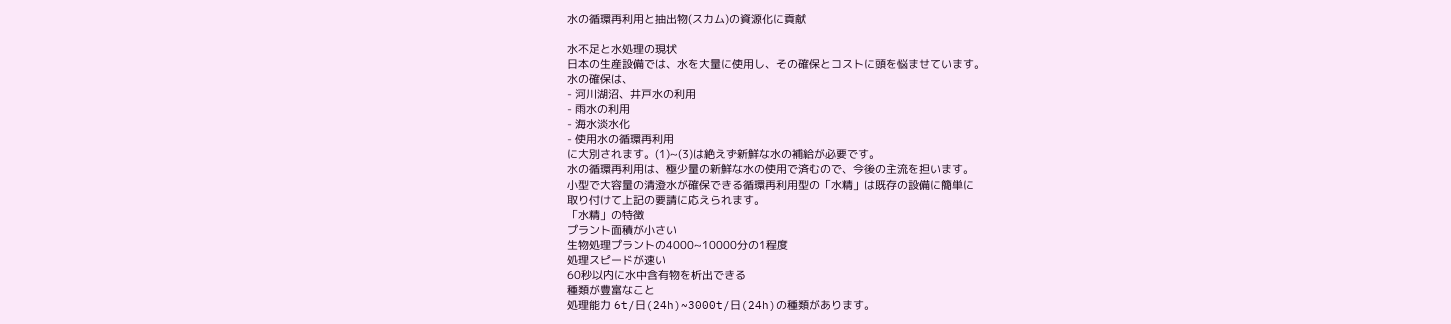水の循環再利用と抽出物(スカム)の資源化に貢献

水不足と水処理の現状
日本の生産設備では、水を大量に使用し、その確保とコストに頭を悩ませています。
水の確保は、
- 河川湖沼、井戸水の利用
- 雨水の利用
- 海水淡水化
- 使用水の循環再利用
に大別されます。(1)~(3)は絶えず新鮮な水の補給が必要です。
水の循環再利用は、極少量の新鮮な水の使用で済むので、今後の主流を担います。
小型で大容量の清澄水が確保できる循環再利用型の「水精」は既存の設備に簡単に
取り付けて上記の要請に応えられます。
「水精」の特徴
プラント面積が小さい
生物処理プラントの4000~10000分の1程度
処理スピードが速い
60秒以内に水中含有物を析出できる
種類が豊富なこと
処理能力 6t/日(24h)~3000t/日(24h)の種類があります。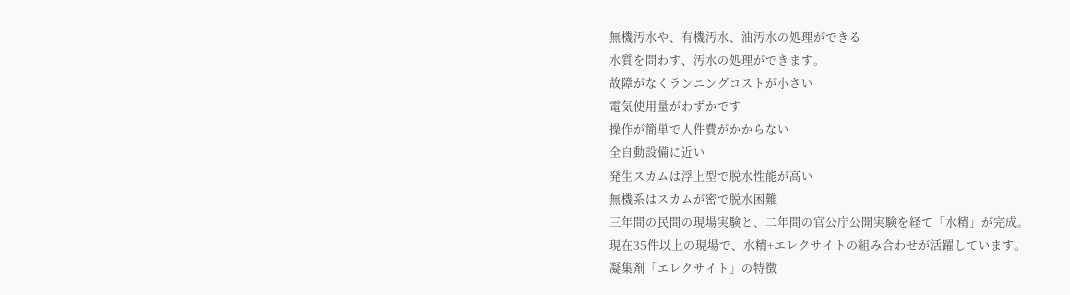無機汚水や、有機汚水、油汚水の処理ができる
水質を問わす、汚水の処理ができます。
故障がなくランニングコストが小さい
電気使用量がわずかです
操作が簡単で人件費がかからない
全自動設備に近い
発生スカムは浮上型で脱水性能が高い
無機系はスカムが密で脱水困難
三年間の民間の現場実験と、二年間の官公庁公開実験を経て「水精」が完成。
現在35件以上の現場で、水精+エレクサイトの組み合わせが活躍しています。
凝集剤「エレクサイト」の特徴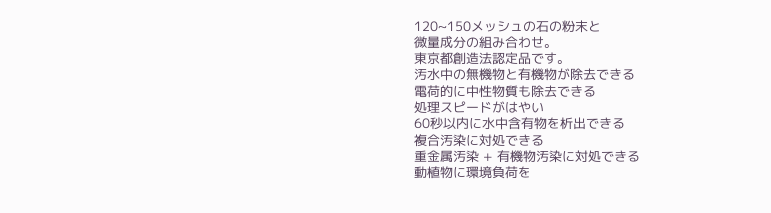120~150メッシュの石の粉末と
微量成分の組み合わせ。
東京都創造法認定品です。
汚水中の無機物と有機物が除去できる
電荷的に中性物質も除去できる
処理スピードがはやい
60秒以内に水中含有物を析出できる
複合汚染に対処できる
重金属汚染 + 有機物汚染に対処できる
動植物に環境負荷を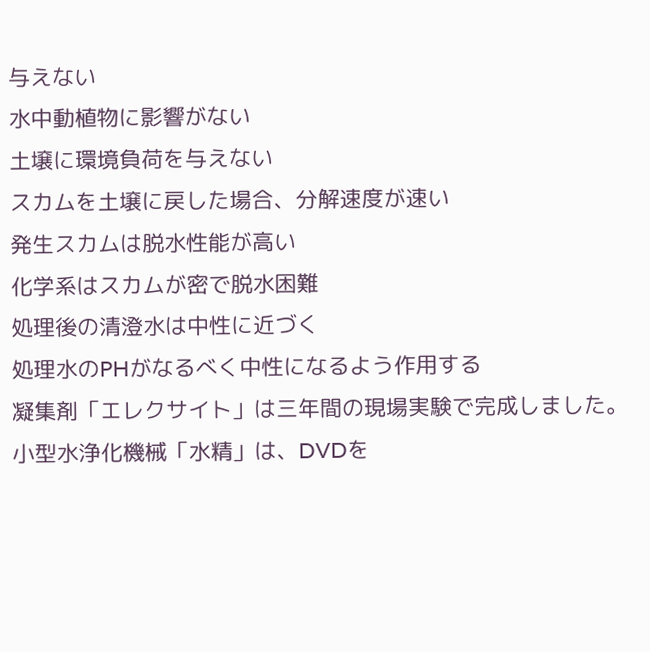与えない
水中動植物に影響がない
土壌に環境負荷を与えない
スカムを土壌に戻した場合、分解速度が速い
発生スカムは脱水性能が高い
化学系はスカムが密で脱水困難
処理後の清澄水は中性に近づく
処理水のPHがなるべく中性になるよう作用する
凝集剤「エレクサイト」は三年間の現場実験で完成しました。
小型水浄化機械「水精」は、DVDを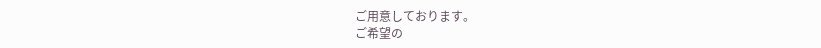ご用意しております。
ご希望の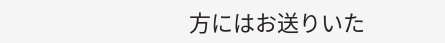方にはお送りいた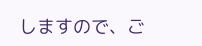しますので、ご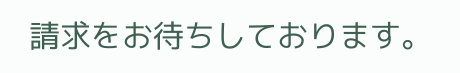請求をお待ちしております。